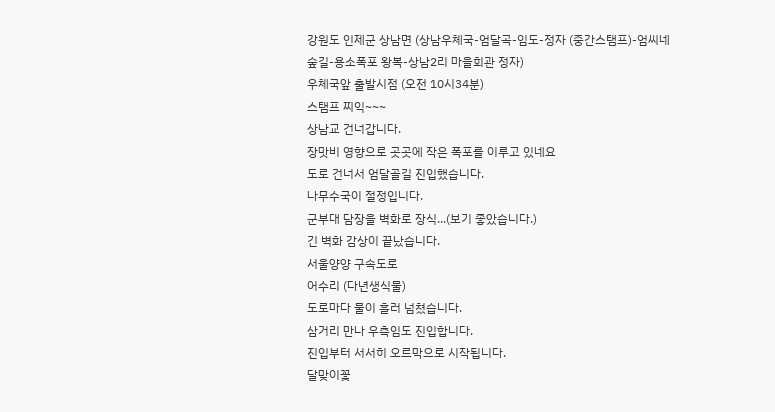강원도 인제군 상남면 (상남우체국-엄달곡-임도-정자 (중간스탬프)-엄씨네숲길-용소폭포 왕복-상남2리 마을회관 정자)
우체국앞 출발시점 (오전 10시34분)
스탬프 찌익~~~
상남교 건너갑니다.
장맛비 영향으로 곳곳에 작은 폭포를 이루고 있네요
도로 건너서 엄달골길 진입했습니다.
나무수국이 절정입니다.
군부대 담장을 벽화로 장식...(보기 좋았습니다.)
긴 벽화 감상이 끝났습니다.
서울양양 구속도로
어수리 (다년생식물)
도로마다 물이 흘러 넘쳤습니다.
삼거리 만나 우측임도 진입합니다.
진입부터 서서히 오르막으로 시작됩니다.
달맞이꽃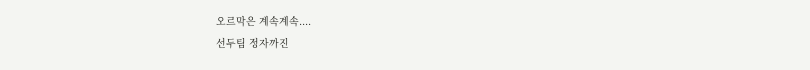오르막은 계속계속....
선두팀 정자까진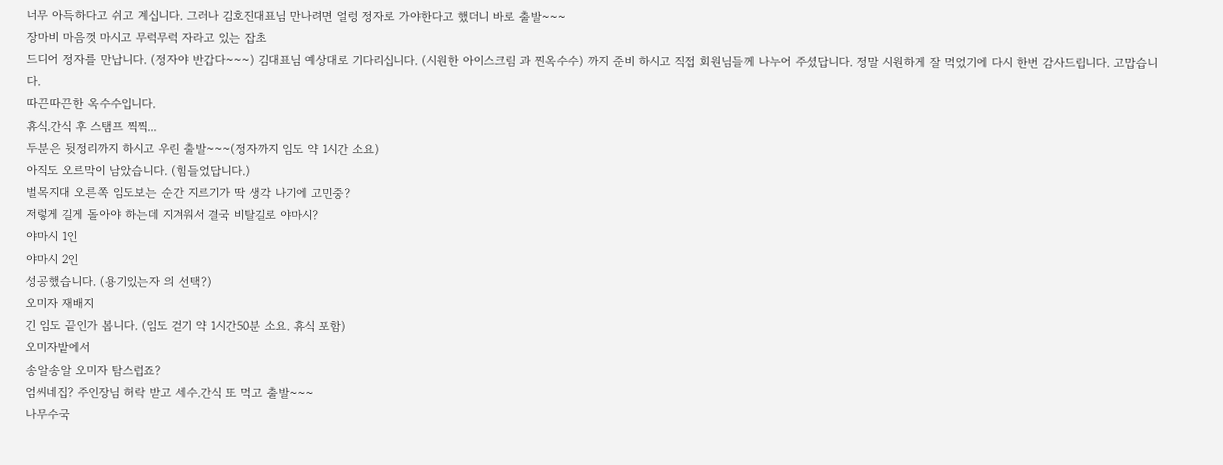너무 아득하다고 쉬고 계십니다. 그러나 김호진대표님 만나려면 얼렁 정자로 가야한다고 했더니 바로 출발~~~
장마비 마음껏 마시고 무럭무럭 자라고 있는 잡초
드디어 정자를 만납니다. (정자야 반갑다~~~) 김대표님 예상대로 기다리십니다. (시원한 아이스크림 과 찐옥수수) 까지 준비 하시고 직접 회원님들께 나누어 주셨답니다. 정말 시원하게 잘 먹었기에 다시 한번 감사드립니다. 고맙습니다.
따끈따끈한 옥수수입니다.
휴식.간식 후 스탬프 찍찍...
두분은 뒷정리까지 하시고 우린 출발~~~(정자까지 임도 약 1시간 소요)
아직도 오르막이 남았습니다. (힘들었답니다.)
벌목지대 오른쪽 임도보는 순간 지르기가 딱 생각 나기에 고민중?
저렇게 길게 돌아야 하는데 지겨워서 결국 비탈길로 야마시?
야마시 1인
야마시 2인
성공했습니다. (용기있는자 의 선택?)
오미자 재배지
긴 임도 끝인가 봅니다. (임도 걷기 약 1시간50분 소요. 휴식 포함)
오미자밭에서
송알송알 오미자 탐스럽죠?
엄씨네집? 주인장님 허락 받고 세수.간식 또 먹고 출발~~~
나무수국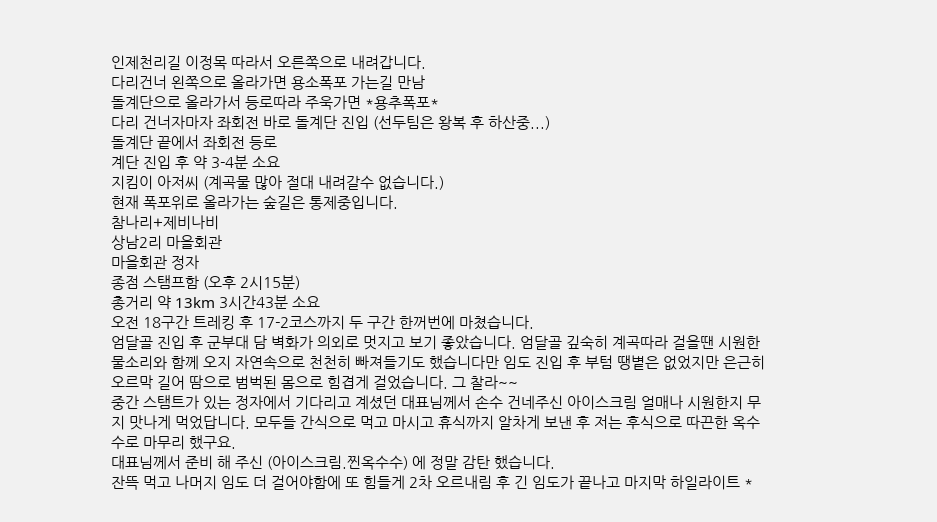인제천리길 이정목 따라서 오른쪽으로 내려갑니다.
다리건너 왼쪽으로 올라가면 용소폭포 가는길 만남
돌계단으로 올라가서 등로따라 주욱가면 *용추폭포*
다리 건너자마자 좌회전 바로 돌계단 진입 (선두팀은 왕복 후 하산중...)
돌계단 끝에서 좌회전 등로
계단 진입 후 약 3-4분 소요
지킴이 아저씨 (계곡물 많아 절대 내려갈수 없습니다.)
현재 폭포위로 올라가는 숲길은 통제중입니다.
참나리+제비나비
상남2리 마을회관
마을회관 정자
종점 스탬프함 (오후 2시15분)
총거리 약 13km 3시간43분 소요
오전 18구간 트레킹 후 17-2코스까지 두 구간 한꺼번에 마쳤습니다.
엄달골 진입 후 군부대 담 벽화가 의외로 멋지고 보기 좋았습니다. 엄달골 깊숙히 계곡따라 걸을땐 시원한 물소리와 함께 오지 자연속으로 천천히 빠져들기도 했습니다만 임도 진입 후 부텀 땡볕은 없었지만 은근히 오르막 길어 땀으로 범벅된 몸으로 힘겹게 걸었습니다. 그 찰라~~
중간 스탬트가 있는 정자에서 기다리고 계셨던 대표님께서 손수 건네주신 아이스크림 얼매나 시원한지 무지 맛나게 먹었답니다. 모두들 간식으로 먹고 마시고 휴식까지 알차게 보낸 후 저는 후식으로 따끈한 옥수수로 마무리 했구요.
대표님께서 준비 해 주신 (아이스크림.찐옥수수) 에 정말 감탄 했습니다.
잔뜩 먹고 나머지 임도 더 걸어야함에 또 힘들게 2차 오르내림 후 긴 임도가 끝나고 마지막 하일라이트 *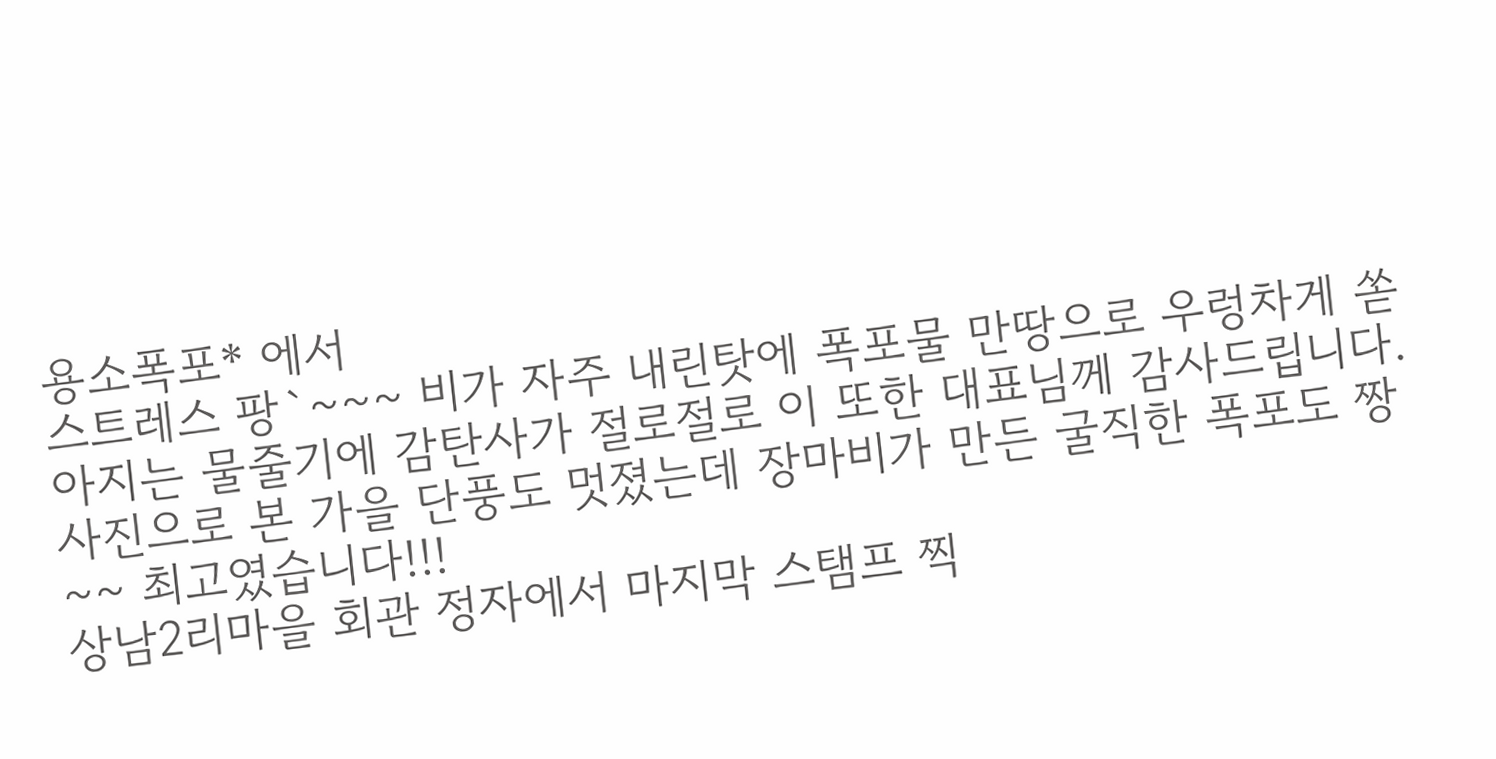용소폭포* 에서
스트레스 팡`~~~ 비가 자주 내린탓에 폭포물 만땅으로 우렁차게 쏟아지는 물줄기에 감탄사가 절로절로 이 또한 대표님께 감사드립니다. 사진으로 본 가을 단풍도 멋졌는데 장마비가 만든 굴직한 폭포도 짱~~ 최고였습니다!!!
상남2리마을 회관 정자에서 마지막 스탬프 찍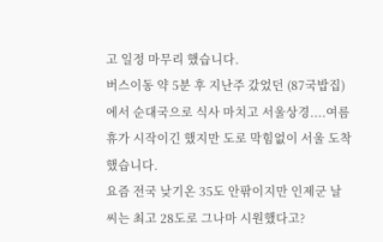고 일정 마무리 했습니다.
버스이동 약 5분 후 지난주 갔었던 (87국밥집) 에서 순대국으로 식사 마치고 서울상경....여름휴가 시작이긴 했지만 도로 막힘없이 서울 도착 했습니다.
요즘 전국 낮기온 35도 안팎이지만 인제군 날씨는 최고 28도로 그나마 시원했다고?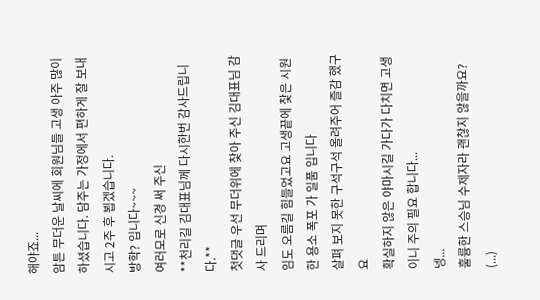해야죠...
암튼 무더운 날씨에 회원님들 고생 아주 많이 하셨습니다. 담주는 가정에서 편하게 잘 보내시고 2주 후 뵙겠습니다.
방학? 입니다~~~
여러모로 신경 써 주신
**천리길 김대표님께 다시한번 감사드립니다.**
첫댓글 우선 무더위에 찿아 주신 김대표님 감사 드리며
임도 오름길 힘들었고요 고생끝에 찿은 시원한 용소 폭포 가 일품 입니다
살펴 보지 못한 구석구석 올려주어 즐감 했구요
확실하지 않은 야마시길 가다가 다치면 고생 이니 주의 필요 합니다...
넹...
훌륭한 스승님 수제자라 괜찮지 않을까요? (...)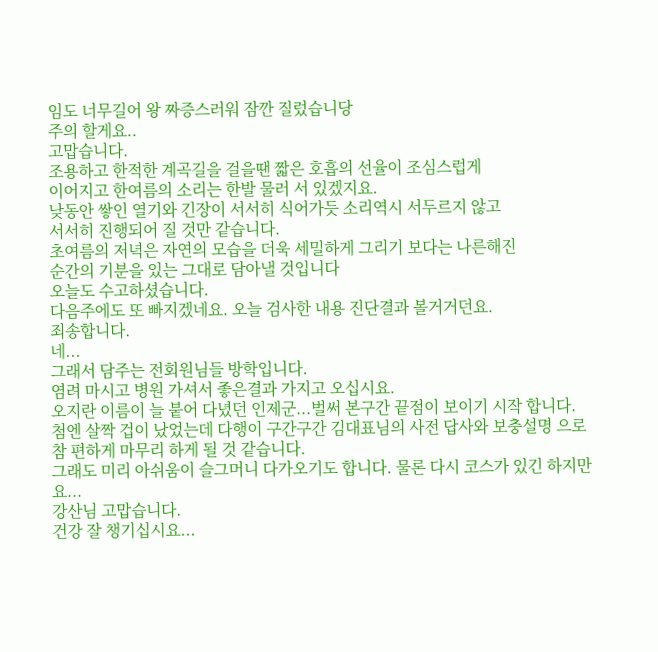임도 너무길어 왕 짜증스러워 잠깐 질렀습니당
주의 할게요..
고맙습니다.
조용하고 한적한 계곡길을 걸을땐 짧은 호흡의 선율이 조심스럽게
이어지고 한여름의 소리는 한발 물러 서 있겠지요.
낮동안 쌓인 열기와 긴장이 서서히 식어가듯 소리역시 서두르지 않고
서서히 진행되어 질 것만 같습니다.
초여름의 저녁은 자연의 모습을 더욱 세밀하게 그리기 보다는 나른해진
순간의 기분을 있는 그대로 담아낼 것입니다
오늘도 수고하셨습니다.
다음주에도 또 빠지겠네요. 오늘 검사한 내용 진단결과 볼거거던요.
죄송합니다.
네...
그래서 담주는 전회원님들 방학입니다.
염려 마시고 병원 가셔서 좋은결과 가지고 오십시요.
오지란 이름이 늘 붙어 다녔던 인제군...벌써 본구간 끝점이 보이기 시작 합니다.
첨엔 살짝 겁이 났었는데 다행이 구간구간 김대표님의 사전 답사와 보충설명 으로
참 편하게 마무리 하게 될 것 같습니다.
그래도 미리 아쉬움이 슬그머니 다가오기도 합니다. 물론 다시 코스가 있긴 하지만요...
강산님 고맙습니다.
건강 잘 챙기십시요...